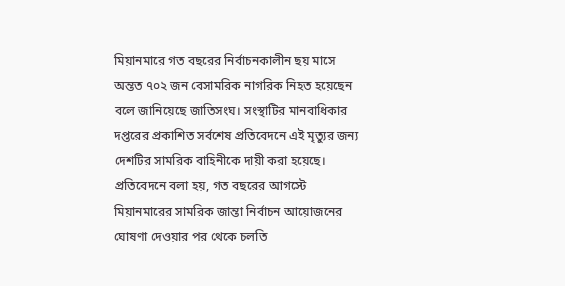মিয়ানমারে গত বছরের নির্বাচনকালীন ছয় মাসে অন্তত ৭০২ জন বেসামরিক নাগরিক নিহত হয়েছেন বলে জানিয়েছে জাতিসংঘ। সংস্থাটির মানবাধিকার দপ্তরের প্রকাশিত সর্বশেষ প্রতিবেদনে এই মৃত্যুর জন্য দেশটির সামরিক বাহিনীকে দায়ী করা হয়েছে।
প্রতিবেদনে বলা হয়, গত বছরের আগস্টে মিয়ানমারের সামরিক জান্তা নির্বাচন আয়োজনের ঘোষণা দেওয়ার পর থেকে চলতি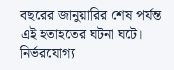বছরের জানুয়ারির শেষ পর্যন্ত এই হতাহতের ঘটনা ঘটে। নির্ভরযোগ্য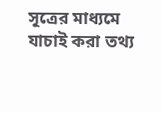সূত্রের মাধ্যমে যাচাই করা তথ্য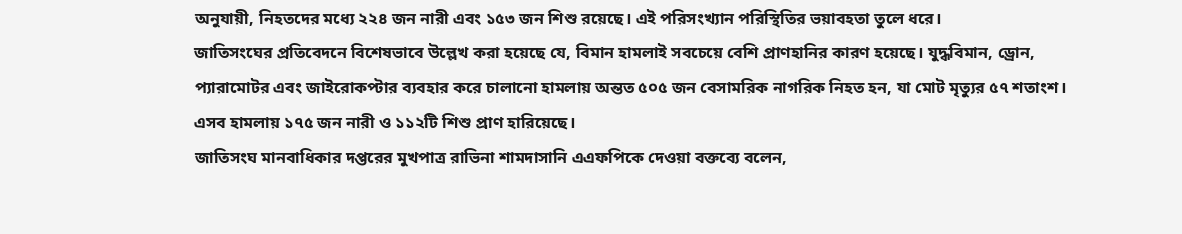অনুযায়ী, নিহতদের মধ্যে ২২৪ জন নারী এবং ১৫৩ জন শিশু রয়েছে। এই পরিসংখ্যান পরিস্থিতির ভয়াবহতা তুলে ধরে।
জাতিসংঘের প্রতিবেদনে বিশেষভাবে উল্লেখ করা হয়েছে যে, বিমান হামলাই সবচেয়ে বেশি প্রাণহানির কারণ হয়েছে। যুদ্ধবিমান, ড্রোন, প্যারামোটর এবং জাইরোকপ্টার ব্যবহার করে চালানো হামলায় অন্তত ৫০৫ জন বেসামরিক নাগরিক নিহত হন, যা মোট মৃত্যুর ৫৭ শতাংশ। এসব হামলায় ১৭৫ জন নারী ও ১১২টি শিশু প্রাণ হারিয়েছে।
জাতিসংঘ মানবাধিকার দপ্তরের মুখপাত্র রাভিনা শামদাসানি এএফপিকে দেওয়া বক্তব্যে বলেন,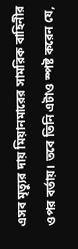এসব মৃত্যুর দায় মিয়ানমারের সামরিক বাহিনীর ওপর বর্তায়। তবে তিনি এটাও স্পষ্ট করেন যে,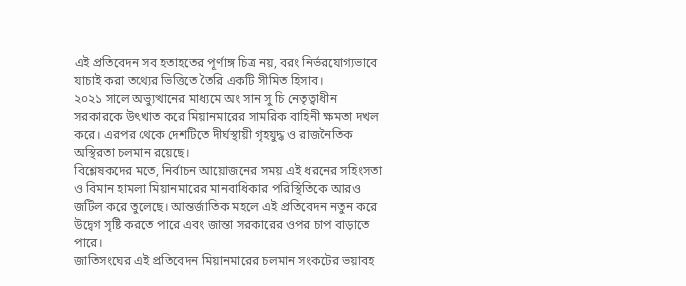এই প্রতিবেদন সব হতাহতের পূর্ণাঙ্গ চিত্র নয়, বরং নির্ভরযোগ্যভাবে যাচাই করা তথ্যের ভিত্তিতে তৈরি একটি সীমিত হিসাব।
২০২১ সালে অভ্যুত্থানের মাধ্যমে অং সান সু চি নেতৃত্বাধীন সরকারকে উৎখাত করে মিয়ানমারের সামরিক বাহিনী ক্ষমতা দখল করে। এরপর থেকে দেশটিতে দীর্ঘস্থায়ী গৃহযুদ্ধ ও রাজনৈতিক অস্থিরতা চলমান রয়েছে।
বিশ্লেষকদের মতে, নির্বাচন আয়োজনের সময় এই ধরনের সহিংসতা ও বিমান হামলা মিয়ানমারের মানবাধিকার পরিস্থিতিকে আরও জটিল করে তুলেছে। আন্তর্জাতিক মহলে এই প্রতিবেদন নতুন করে উদ্বেগ সৃষ্টি করতে পারে এবং জান্তা সরকারের ওপর চাপ বাড়াতে পারে।
জাতিসংঘের এই প্রতিবেদন মিয়ানমারের চলমান সংকটের ভয়াবহ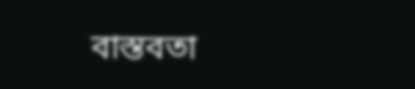বাস্তবতা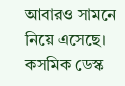আবারও সামনে নিয়ে এসেছে।
কসমিক ডেস্ক